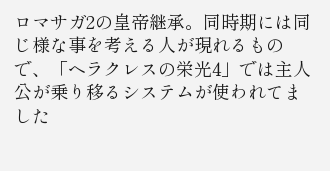ロマサガ2の皇帝継承。同時期には同じ様な事を考える人が現れるもので、「ヘラクレスの栄光4」では主人公が乗り移るシステムが使われてました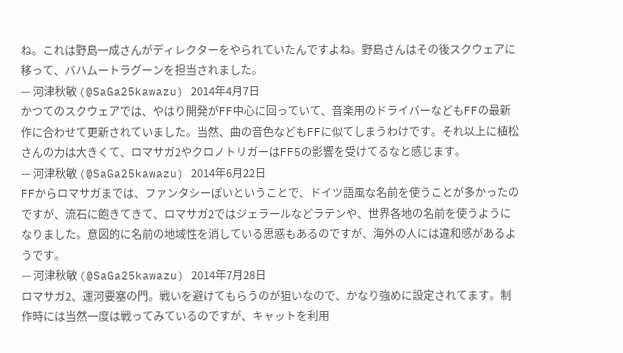ね。これは野島一成さんがディレクターをやられていたんですよね。野島さんはその後スクウェアに移って、バハムートラグーンを担当されました。
— 河津秋敏 (@SaGa25kawazu) 2014年4月7日
かつてのスクウェアでは、やはり開発がFF中心に回っていて、音楽用のドライバーなどもFFの最新作に合わせて更新されていました。当然、曲の音色などもFFに似てしまうわけです。それ以上に植松さんの力は大きくて、ロマサガ2やクロノトリガーはFF5の影響を受けてるなと感じます。
— 河津秋敏 (@SaGa25kawazu) 2014年6月22日
FFからロマサガまでは、ファンタシーぽいということで、ドイツ語風な名前を使うことが多かったのですが、流石に飽きてきて、ロマサガ2ではジェラールなどラテンや、世界各地の名前を使うようになりました。意図的に名前の地域性を消している思惑もあるのですが、海外の人には違和感があるようです。
— 河津秋敏 (@SaGa25kawazu) 2014年7月28日
ロマサガ2、運河要塞の門。戦いを避けてもらうのが狙いなので、かなり強めに設定されてます。制作時には当然一度は戦ってみているのですが、キャットを利用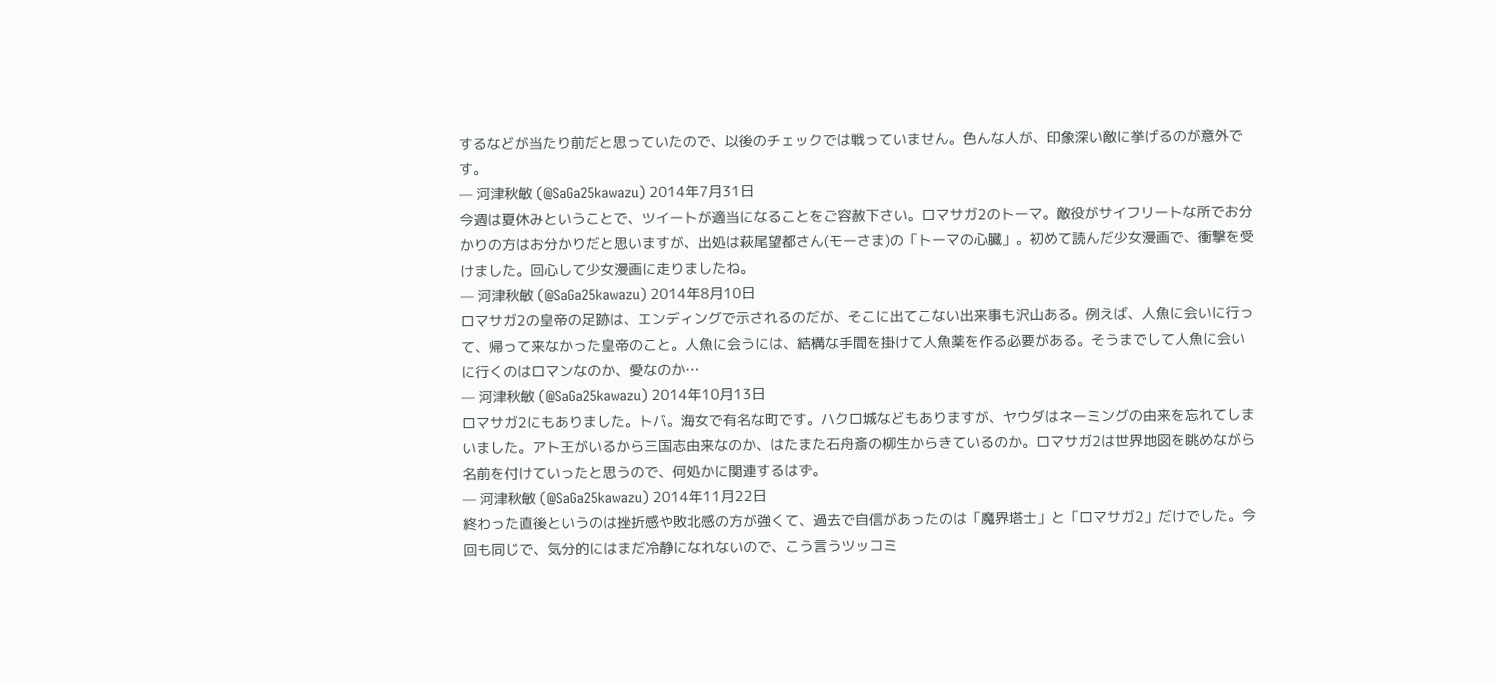するなどが当たり前だと思っていたので、以後のチェックでは戦っていません。色んな人が、印象深い敵に挙げるのが意外です。
— 河津秋敏 (@SaGa25kawazu) 2014年7月31日
今週は夏休みということで、ツイートが適当になることをご容赦下さい。ロマサガ2のトーマ。敵役がサイフリートな所でお分かりの方はお分かりだと思いますが、出処は萩尾望都さん(モーさま)の「トーマの心臓」。初めて読んだ少女漫画で、衝撃を受けました。回心して少女漫画に走りましたね。
— 河津秋敏 (@SaGa25kawazu) 2014年8月10日
ロマサガ2の皇帝の足跡は、エンディングで示されるのだが、そこに出てこない出来事も沢山ある。例えば、人魚に会いに行って、帰って来なかった皇帝のこと。人魚に会うには、結構な手間を掛けて人魚薬を作る必要がある。そうまでして人魚に会いに行くのはロマンなのか、愛なのか…
— 河津秋敏 (@SaGa25kawazu) 2014年10月13日
ロマサガ2にもありました。トバ。海女で有名な町です。ハクロ城などもありますが、ヤウダはネーミングの由来を忘れてしまいました。アト王がいるから三国志由来なのか、はたまた石舟斎の柳生からきているのか。ロマサガ2は世界地図を眺めながら名前を付けていったと思うので、何処かに関連するはず。
— 河津秋敏 (@SaGa25kawazu) 2014年11月22日
終わった直後というのは挫折感や敗北感の方が強くて、過去で自信があったのは「魔界塔士」と「ロマサガ2」だけでした。今回も同じで、気分的にはまだ冷静になれないので、こう言うツッコミ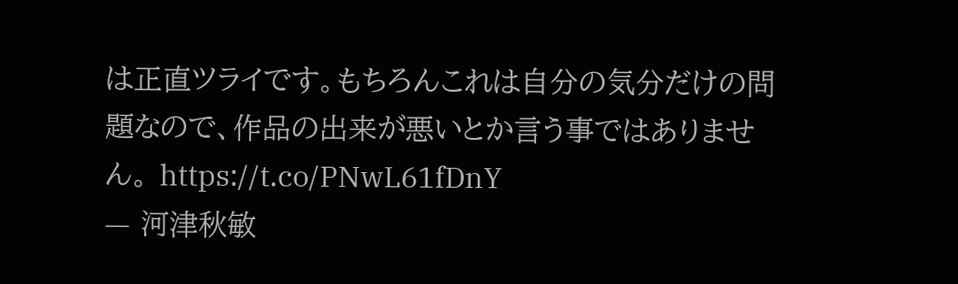は正直ツライです。もちろんこれは自分の気分だけの問題なので、作品の出来が悪いとか言う事ではありません。 https://t.co/PNwL61fDnY
— 河津秋敏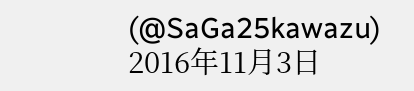(@SaGa25kawazu) 2016年11月3日